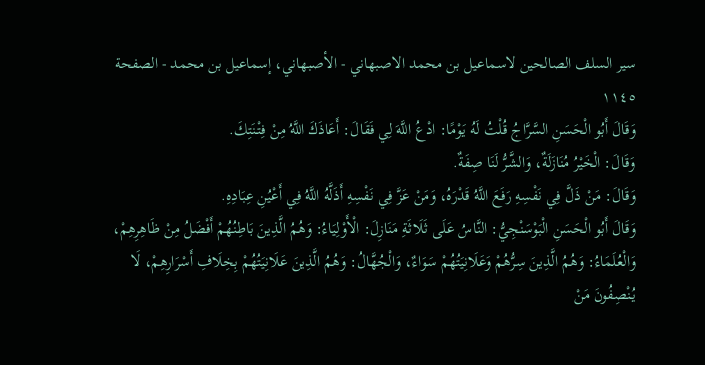سير السلف الصالحين لاسماعيل بن محمد الاصبهاني - الأصبهاني، إسماعيل بن محمد - الصفحة ١١٤٥
وَقَالَ أَبُو الْحَسَنِ السَّرَّاجُ قُلْتُ لَهُ يَوْمًا: ادْعُ اللَّهَ لِي فَقَالَ: أَعَاذَكَ اللَّهُ مِنْ فِتْنَتِكَ.
وَقَالَ: الْخَيْرُ مُنَازَلَةٌ، وَالشَّرُّ لَنَا صِفَةٌ.
وَقَالَ: مَنْ ذَلَّ فِي نَفْسِهِ رَفَعَ اللَّهُ قَدْرَهُ، وَمَنْ عَزَّ فِي نَفْسِهِ أَذَلَّهُ اللَّهُ فِي أَعْيُنِ عِبَادِهِ.
وَقَالَ أَبُو الْحَسَنِ الْبَوْسَنْجِيُّ: النَّاسُ عَلَى ثَلَاثَةِ مَنَازِلَ: الْأَوْلِيَاءُ: وَهُمُ الَّذِينَ بَاطِنُهُمْ أَفْضَلُ مِنْ ظَاهِرِهِمْ، وَالْعُلَمَاءُ: وَهُمُ الَّذِينَ سِرُّهُمْ وَعَلَانِيَتُهُمْ سَوَاءٌ، وَالْجُهَّالُ: وَهُمُ الَّذِينَ عَلَانِيَتُهُمْ بِخِلَافِ أَسْرَارِهِمْ، لَا يُنْصِفُونَ مَنْ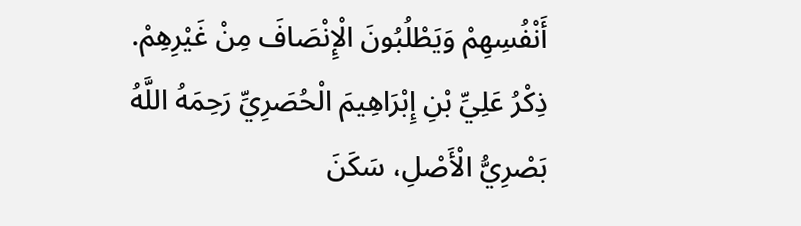أَنْفُسِهِمْ وَيَطْلُبُونَ الْإِنْصَافَ مِنْ غَيْرِهِمْ.
ذِكْرُ عَلِيِّ بْنِ إِبْرَاهِيمَ الْحُصَرِيِّ رَحِمَهُ اللَّهُ
بَصْرِيُّ الْأَصْلِ، سَكَنَ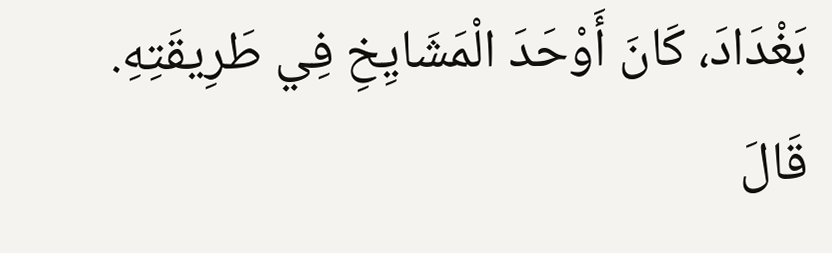بَغْدَادَ، كَانَ أَوْحَدَ الْمَشَايِخِ فِي طَرِيقَتِهِ.
قَالَ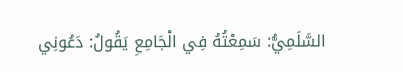السَّلَمِيُّ: سَمِعْتُهُ فِي الْجَامِعِ يَقُولُ: دَعُونِي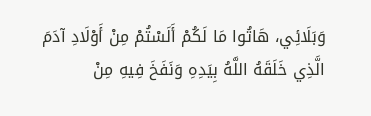وَبَلَائِي، هَاتُوا مَا لَكُمْ أَلَسْتُمْ مِنْ أَوْلَادِ آدَمَ الَّذِي خَلَقَهُ اللَّهُ بِيَدِهِ وَنَفَخَ فِيهِ مِنْ